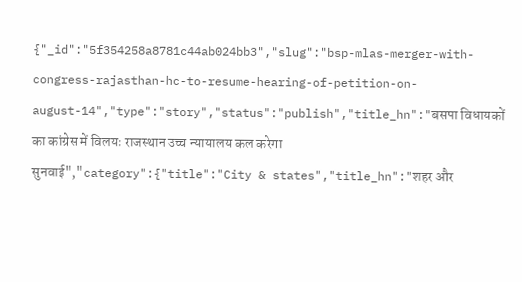{"_id":"5f354258a8781c44ab024bb3","slug":"bsp-mlas-merger-with-congress-rajasthan-hc-to-resume-hearing-of-petition-on-august-14","type":"story","status":"publish","title_hn":"बसपा विधायकों का कांग्रेस में विलयः राजस्थान उच्च न्यायालय कल करेगा सुनवाई","category":{"title":"City & states","title_hn":"शहर और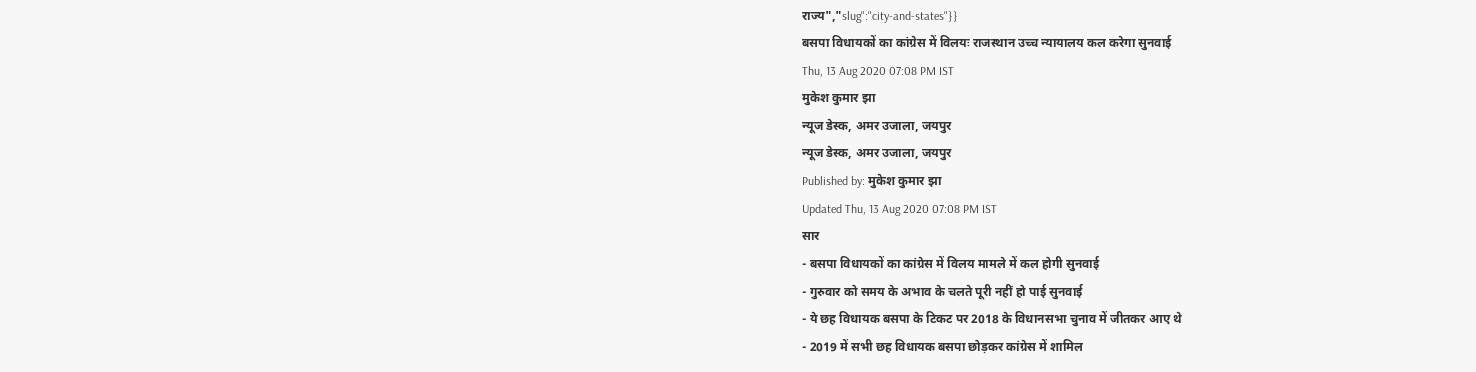राज्य","slug":"city-and-states"}}
बसपा विधायकों का कांग्रेस में विलयः राजस्थान उच्च न्यायालय कल करेगा सुनवाई
Thu, 13 Aug 2020 07:08 PM IST
मुकेश कुमार झा
न्यूज डेस्क, अमर उजाला, जयपुर
न्यूज डेस्क, अमर उजाला, जयपुर
Published by: मुकेश कुमार झा
Updated Thu, 13 Aug 2020 07:08 PM IST
सार
- बसपा विधायकों का कांग्रेस में विलय मामले में कल होगी सुनवाई
- गुरुवार को समय के अभाव के चलते पूरी नहीं हो पाई सुनवाई
- ये छह विधायक बसपा के टिकट पर 2018 के विधानसभा चुनाव में जीतकर आए थे
- 2019 में सभी छह विधायक बसपा छोड़कर कांग्रेस में शामिल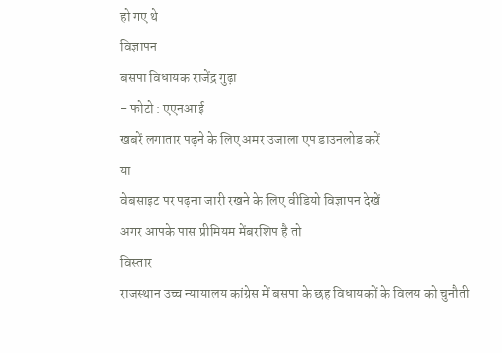हो गए थे
विज्ञापन
बसपा विधायक राजेंद्र गुढ़ा
- फोटो : एएनआई
खबरें लगातार पढ़ने के लिए अमर उजाला एप डाउनलोड करें
या
वेबसाइट पर पढ़ना जारी रखने के लिए वीडियो विज्ञापन देखें
अगर आपके पास प्रीमियम मेंबरशिप है तो
विस्तार
राजस्थान उच्च न्यायालय कांग्रेस में बसपा के छह विधायकों के विलय को चुनौती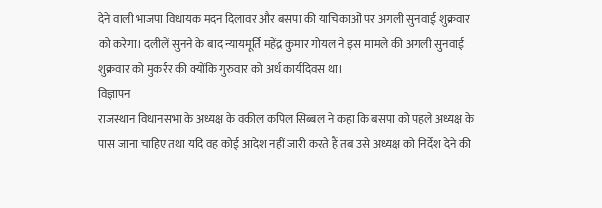देने वाली भाजपा विधायक मदन दिलावर और बसपा की याचिकाओं पर अगली सुनवाई शुक्रवार को करेगा। दलीलें सुनने के बाद न्यायमूर्ति महेंद्र कुमार गोयल ने इस मामले की अगली सुनवाई शुक्रवार को मुकर्रर की क्योंकि गुरुवार को अर्ध कार्यदिवस था।
विज्ञापन
राजस्थान विधानसभा के अध्यक्ष के वकील कपिल सिब्बल ने कहा कि बसपा को पहले अध्यक्ष के पास जाना चाहिए तथा यदि वह कोई आदेश नहीं जारी करते हैं तब उसे अध्यक्ष को निर्देश देने की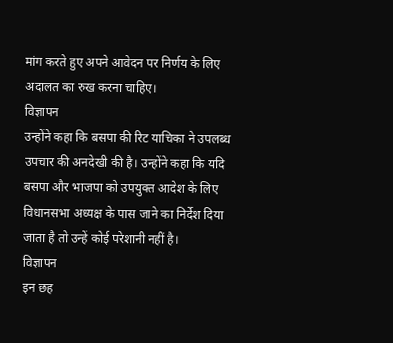मांग करते हुए अपने आवेदन पर निर्णय के लिए अदालत का रुख करना चाहिए।
विज्ञापन
उन्होंने कहा कि बसपा की रिट याचिका ने उपलब्ध उपचार की अनदेखी की है। उन्होंने कहा कि यदि बसपा और भाजपा को उपयुक्त आदेश के लिए विधानसभा अध्यक्ष के पास जाने का निर्देश दिया जाता है तो उन्हें कोई परेशानी नहीं है।
विज्ञापन
इन छह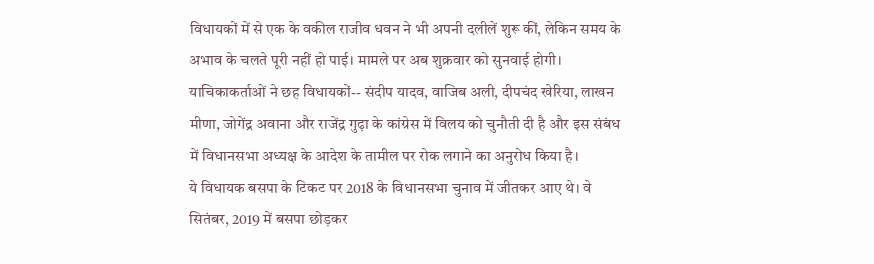विधायकों में से एक के वकील राजीव धवन ने भी अपनी दलीलें शुरू कीं, लेकिन समय के अभाव के चलते पूरी नहीं हो पाई। मामले पर अब शुक्रवार को सुनवाई होगी। याचिकाकर्ताओं ने छह विधायकों-- संदीप यादव, वाजिब अली, दीपचंद खेरिया, लाखन मीणा, जोगेंद्र अवाना और राजेंद्र गुढ़ा के कांग्रेस में विलय को चुनौती दी है और इस संबंध में विधानसभा अध्यक्ष के आदेश के तामील पर रोक लगाने का अनुरोध किया है।
ये विधायक बसपा के टिकट पर 2018 के विधानसभा चुनाव में जीतकर आए थे। वे सितंबर, 2019 में बसपा छोड़कर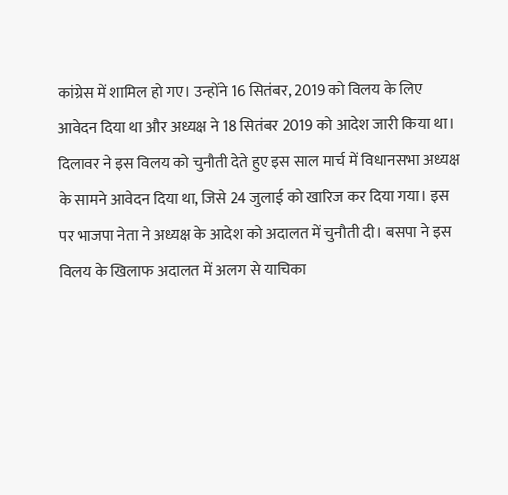कांग्रेस में शामिल हो गए। उन्होंने 16 सितंबर, 2019 को विलय के लिए आवेदन दिया था और अध्यक्ष ने 18 सितंबर 2019 को आदेश जारी किया था।
दिलावर ने इस विलय को चुनौती देते हुए इस साल मार्च में विधानसभा अध्यक्ष के सामने आवेदन दिया था, जिसे 24 जुलाई को खारिज कर दिया गया। इस पर भाजपा नेता ने अध्यक्ष के आदेश को अदालत में चुनौती दी। बसपा ने इस विलय के खिलाफ अदालत में अलग से याचिका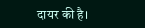दायर की है।